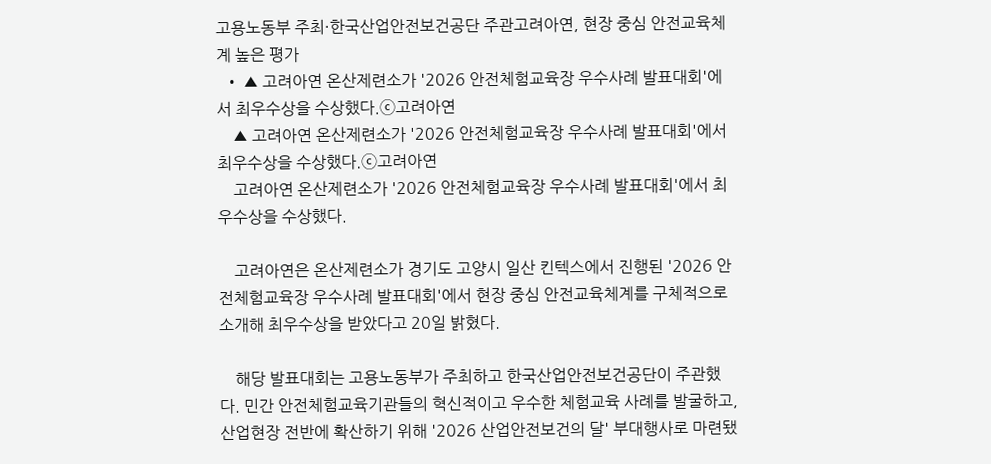고용노동부 주최·한국산업안전보건공단 주관고려아연, 현장 중심 안전교육체계 높은 평가
  • ▲ 고려아연 온산제련소가 '2026 안전체험교육장 우수사례 발표대회'에서 최우수상을 수상했다.ⓒ고려아연
    ▲ 고려아연 온산제련소가 '2026 안전체험교육장 우수사례 발표대회'에서 최우수상을 수상했다.ⓒ고려아연
    고려아연 온산제련소가 '2026 안전체험교육장 우수사례 발표대회'에서 최우수상을 수상했다.

    고려아연은 온산제련소가 경기도 고양시 일산 킨텍스에서 진행된 '2026 안전체험교육장 우수사례 발표대회'에서 현장 중심 안전교육체계를 구체적으로 소개해 최우수상을 받았다고 20일 밝혔다.

    해당 발표대회는 고용노동부가 주최하고 한국산업안전보건공단이 주관했다. 민간 안전체험교육기관들의 혁신적이고 우수한 체험교육 사례를 발굴하고, 산업현장 전반에 확산하기 위해 '2026 산업안전보건의 달' 부대행사로 마련됐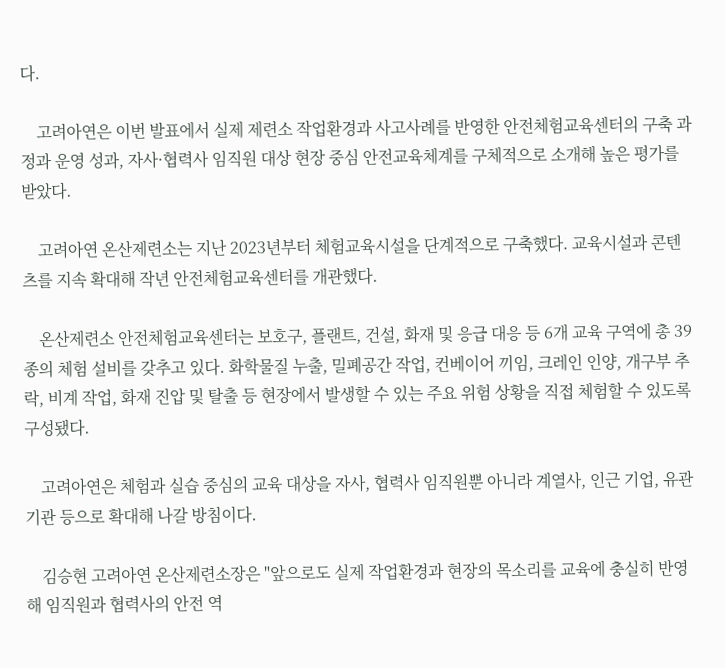다.

    고려아연은 이번 발표에서 실제 제련소 작업환경과 사고사례를 반영한 안전체험교육센터의 구축 과정과 운영 성과, 자사·협력사 임직원 대상 현장 중심 안전교육체계를 구체적으로 소개해 높은 평가를 받았다.

    고려아연 온산제련소는 지난 2023년부터 체험교육시설을 단계적으로 구축했다. 교육시설과 콘텐츠를 지속 확대해 작년 안전체험교육센터를 개관했다.

    온산제련소 안전체험교육센터는 보호구, 플랜트, 건설, 화재 및 응급 대응 등 6개 교육 구역에 총 39종의 체험 설비를 갖추고 있다. 화학물질 누출, 밀폐공간 작업, 컨베이어 끼임, 크레인 인양, 개구부 추락, 비계 작업, 화재 진압 및 탈출 등 현장에서 발생할 수 있는 주요 위험 상황을 직접 체험할 수 있도록 구성됐다.

    고려아연은 체험과 실습 중심의 교육 대상을 자사, 협력사 임직원뿐 아니라 계열사, 인근 기업, 유관기관 등으로 확대해 나갈 방침이다.

    김승현 고려아연 온산제련소장은 "앞으로도 실제 작업환경과 현장의 목소리를 교육에 충실히 반영해 임직원과 협력사의 안전 역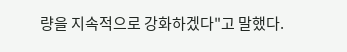량을 지속적으로 강화하겠다"고 말했다.